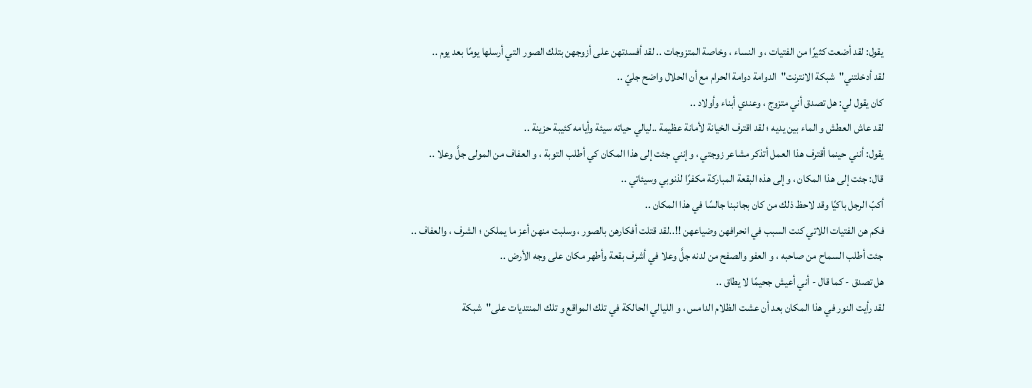يقول: لقد أضعت كثيرًا من الفتيات ، و النساء ، وخاصة المتزوجات .. لقد أفسدتهن على أزوجهن بتلك الصور التي أرسلها يومًا بعد يوم ..
لقد أدخلتني"شبكة الانترنت"الدوامة دوامة الحرام مع أن الحلال واضح جليّ ..
كان يقول لي: هل تصدق أني متزوج ، وعندي أبناء وأولاد ..
لقد عاش العطش و الماء بين يديه ؛ لقد اقترف الخيانة لأمانة عظيمة ..ليالي حياته سيئة وأيامه كئيبة حزينة ..
يقول: أنني حينما أقترف هذا العمل أتذكر مشاعر زوجتي ، وإنني جئت إلى هذا المكان كي أطلب التوبة ، و العفاف من المولى جلَّ وعلا ..
قال: جئت إلى هذا المكان ، وإلى هذه البقعة المباركة مكفرًا لذنوبي وسيئاتي ..
أكبّ الرجل باكيًا وقد لاحظ ذلك من كان بجانبنا جالسًا في هذا المكان ..
فكم هن الفتيات اللاتي كنت السبب في انحرافهن وضياعهن !!..لقد قتلت أفكارهن بالصور ، وسلبت منهن أعز ما يملكن ؛ الشرف ، والعفاف ..
جئت أطلب السماح من صاحبه ، و العفو والصفح من لدنه جلَّ وعلا في أشرف بقعة وأطهر مكان على وجه الأرض ..
هل تصدق - كما قال - أني أعيش جحيمًا لا يطاق ..
لقد رأيت النور في هذا المكان بعد أن عشت الظلام الدامس ، و الليالي الحالكة في تلك المواقع و تلك المنتديات على"شبكة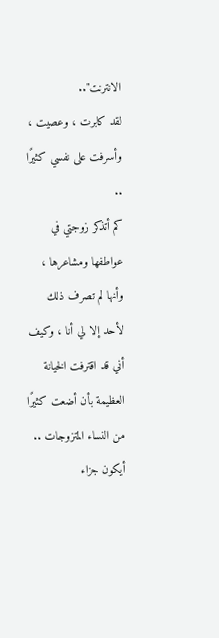الانترنت"..
لقد كابرت ، وعصيت ، وأسرفت على نفسي كثيرًا ..
كم أتذكر زوجتي في عواطفها ومشاعرها ، وأنها لم تصرف ذلك لأحد إلا لي أنا ، وكيف أني قد اقترفت الخيانة العظيمة بأن أضعت كثيرًا من النساء المتزوجات ..
أيكون جزاء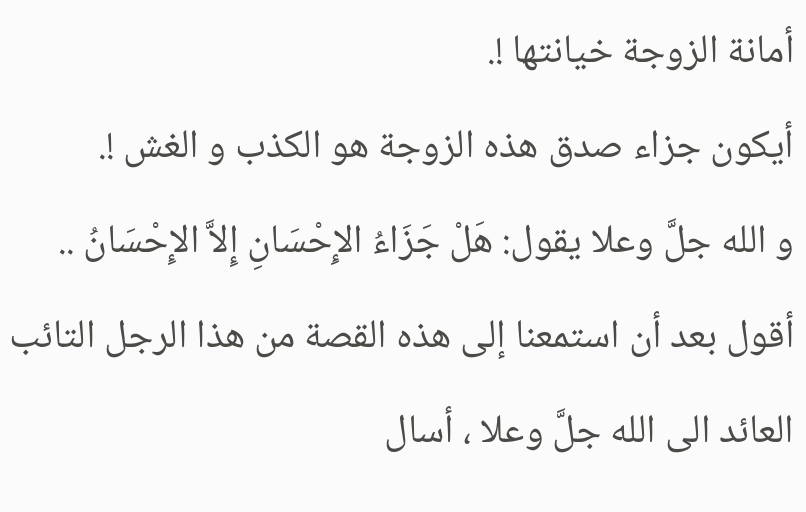أمانة الزوجة خيانتها !.
أيكون جزاء صدق هذه الزوجة هو الكذب و الغش !.
و الله جلَّ وعلا يقول: هَلْ جَزَاءُ الإِحْسَانِ إِلاَّ الإِحْسَانُ ..
أقول بعد أن استمعنا إلى هذه القصة من هذا الرجل التائب العائد الى الله جلَّ وعلا ، أسال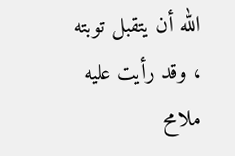الله أن يتقبل توبته ، وقد رأيت عليه ملامح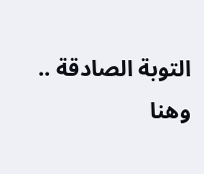التوبة الصادقة ..
وهنا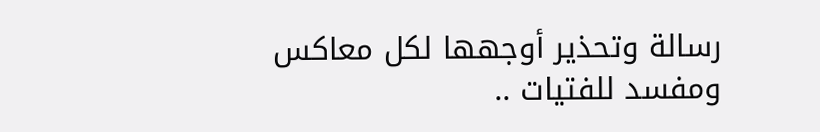رسالة وتحذير أوجهها لكل معاكس ومفسد للفتيات ..